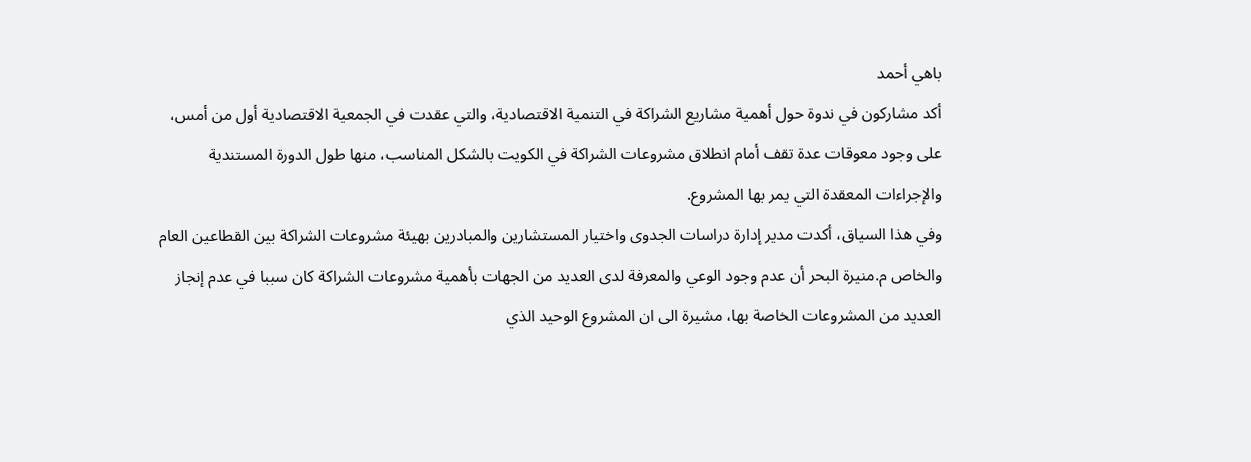باهي أحمد
أكد مشاركون في ندوة حول أهمية مشاريع الشراكة في التنمية الاقتصادية، والتي عقدت في الجمعية الاقتصادية أول من أمس، على وجود معوقات عدة تقف أمام انطلاق مشروعات الشراكة في الكويت بالشكل المناسب، منها طول الدورة المستندية والإجراءات المعقدة التي يمر بها المشروع.
وفي هذا السياق، أكدت مدير إدارة دراسات الجدوى واختيار المستشارين والمبادرين بهيئة مشروعات الشراكة بين القطاعين العام والخاص م.منيرة البحر أن عدم وجود الوعي والمعرفة لدى العديد من الجهات بأهمية مشروعات الشراكة كان سببا في عدم إنجاز العديد من المشروعات الخاصة بها، مشيرة الى ان المشروع الوحيد الذي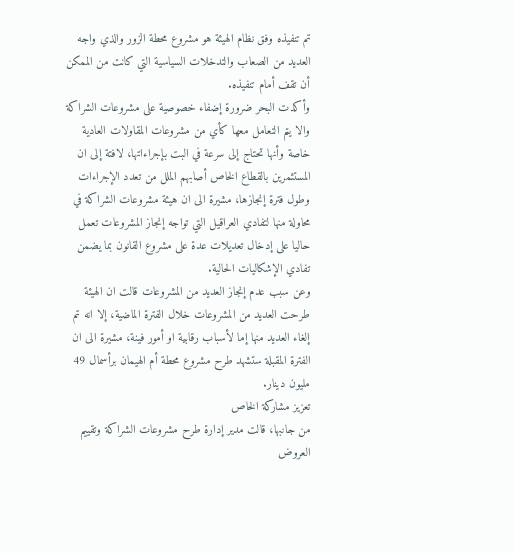تم تنفيذه وفق نظام الهيئة هو مشروع محطة الزور والذي واجه العديد من الصعاب والتدخلات السياسية التي كانت من الممكن أن تقف أمام تنفيذه.
وأكدت البحر ضرورة إضفاء خصوصية على مشروعات الشراكة والا يتم التعامل معها كأي من مشروعات المقاولات العادية خاصة وأنها تحتاج إلى سرعة في البت بإجراءاتها، لافتة إلى ان المستثمرين بالقطاع الخاص أصابهم الملل من تعدد الإجراءات وطول فترة إنجازها، مشيرة الى ان هيئة مشروعات الشراكة في محاولة منها لتفادي العراقيل التي تواجه إنجاز المشروعات تعمل حاليا على إدخال تعديلات عدة على مشروع القانون بما يضمن تفادي الإشكاليات الحالية.
وعن سبب عدم إنجاز العديد من المشروعات قالت ان الهيئة طرحت العديد من المشروعات خلال الفترة الماضية، إلا انه تم إلغاء العديد منها إما لأسباب رقابية او أمور فينة، مشيرة الى ان الفترة المقبلة ستشهد طرح مشروع محطة أم الهيمان برأسمال 49 مليون دينار.
تعزيز مشاركة الخاص
من جانبها، قالت مدير إدارة طرح مشروعات الشراكة وتقييم العروض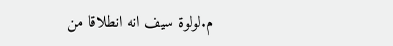م.لولوة سيف انه انطلاقا من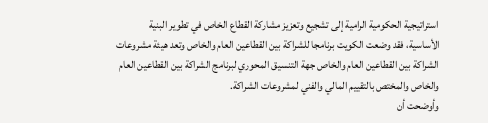استراتيجية الحكومية الرامية إلى تشجيع وتعزيز مشاركة القطاع الخاص في تطوير البنية الأساسية، فقد وضعت الكويت برنامجا للشراكة بين القطاعين العام والخاص وتعد هيئة مشروعات الشراكة بين القطاعين العام والخاص جهة التنسيق المحوري لبرنامج الشراكة بين القطاعين العام والخاص والمختص بالتقييم المالي والفني لمشروعات الشراكة.
وأوضحت أن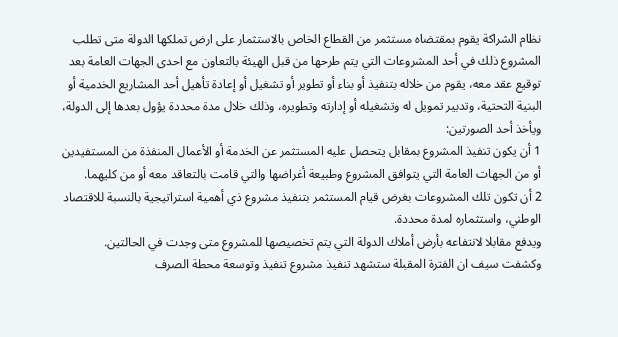نظام الشراكة يقوم بمقتضاه مستثمر من القطاع الخاص بالاستثمار على ارض تملكها الدولة متى تطلب المشروع ذلك في أحد المشروعات التي يتم طرحها من قبل الهيئة بالتعاون مع احدى الجهات العامة بعد توقيع عقد معه، يقوم من خلاله بتنفيذ أو بناء أو تطوير أو تشغيل أو إعادة تأهيل أحد المشاريع الخدمية أو البنية التحتية، وتدبير تمويل له وتشغيله أو إدارته وتطويره، وذلك خلال مدة محددة يؤول بعدها إلى الدولة، ويأخذ أحد الصورتين:
1 أن يكون تنفيذ المشروع بمقابل يتحصل عليه المستثمر عن الخدمة أو الأعمال المنفذة من المستفيدين أو من الجهات العامة التي يتوافق المشروع وطبيعة أغراضها والتي قامت بالتعاقد معه أو من كليهما.
2 أن تكون تلك المشروعات بغرض قيام المستثمر بتنفيذ مشروع ذي أهمية استراتيجية بالنسبة للاقتصاد الوطني، واستثماره لمدة محددة.
ويدفع مقابلا لانتفاعه بأرض أملاك الدولة التي يتم تخصيصها للمشروع متى وجدت في الحالتين.
وكشفت سيف ان الفترة المقبلة ستشهد تنفيذ مشروع تنفيذ وتوسعة محطة الصرف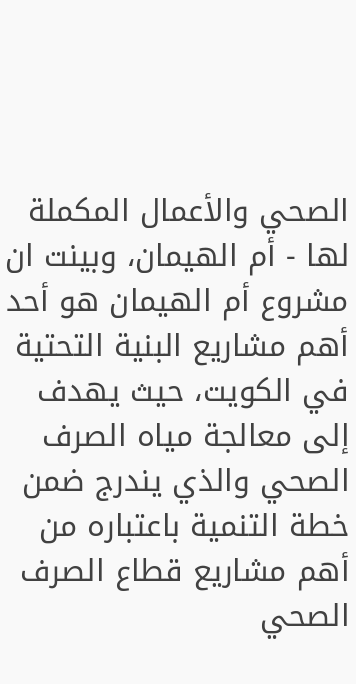الصحي والأعمال المكملة لها - أم الهيمان، وبينت ان مشروع أم الهيمان هو أحد أهم مشاريع البنية التحتية في الكويت، حيث يهدف إلى معالجة مياه الصرف الصحي والذي يندرج ضمن خطة التنمية باعتباره من أهم مشاريع قطاع الصرف الصحي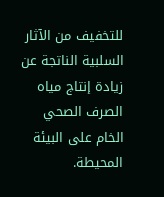للتخفيف من الآثار السلبية الناتجة عن زيادة إنتاج مياه الصرف الصحي الخام على البيئة المحيطة.